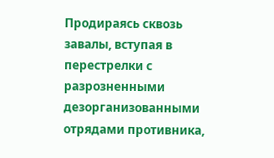Продираясь сквозь завалы, вступая в перестрелки с разрозненными дезорганизованными отрядами противника,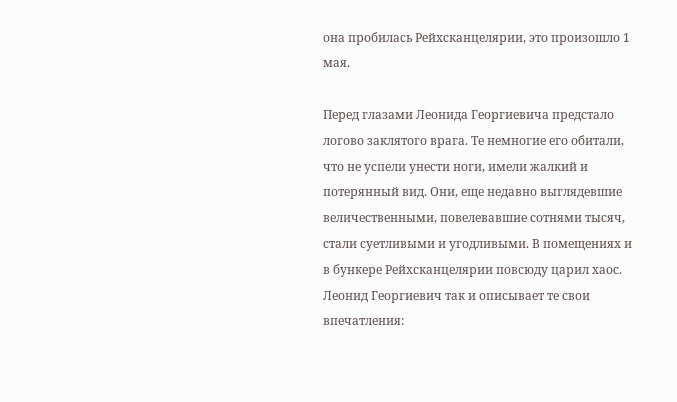она пробилась Рейхсканцелярии, это произошло 1 мая.

Перед глазами Леонида Георгиевича предстало логово заклятого врага. Те немногие его обитали, что не успели унести ноги, имели жалкий и потерянный вид. Они, еще недавно выглядевшие величественными, повелевавшие сотнями тысяч, стали суетливыми и угодливыми. В помещениях и в бункере Рейхсканцелярии повсюду царил хаос. Леонид Георгиевич так и описывает те свои впечатления: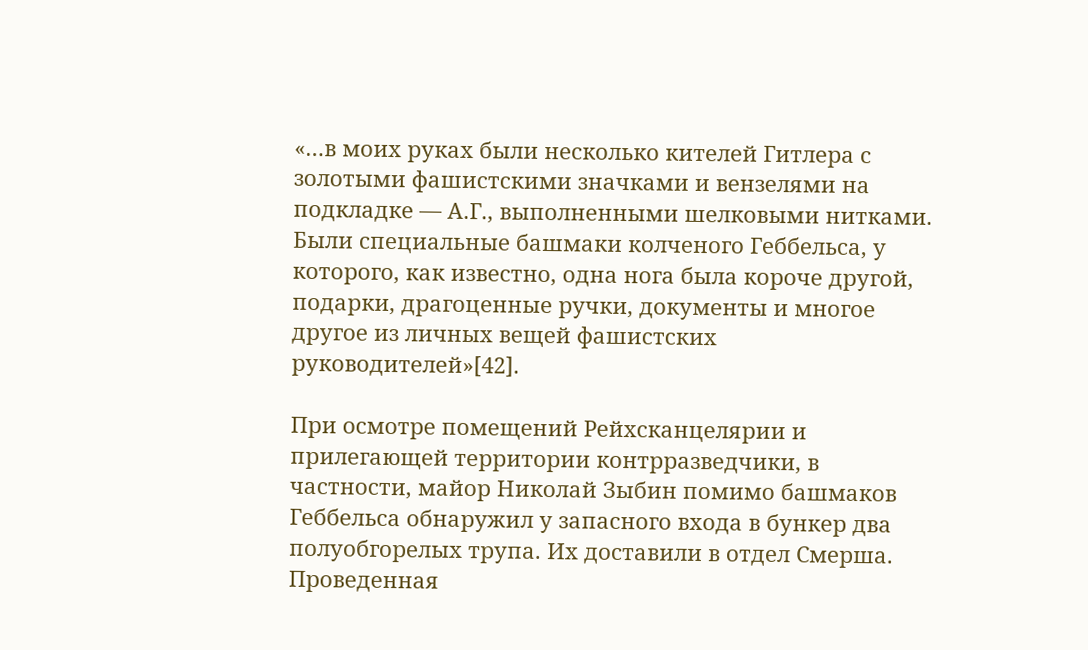«…в моих руках были несколько кителей Гитлера с золотыми фашистскими значками и вензелями на подкладке — А.Г., выполненными шелковыми нитками. Были специальные башмаки колченого Геббельса, у которого, как известно, одна нога была короче другой, подарки, драгоценные ручки, документы и многое другое из личных вещей фашистских руководителей»[42].

При осмотре помещений Рейхсканцелярии и прилегающей территории контрразведчики, в частности, майор Николай Зыбин помимо башмаков Геббельса обнаружил у запасного входа в бункер два полуобгорелых трупа. Их доставили в отдел Смерша. Проведенная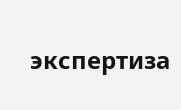экспертиза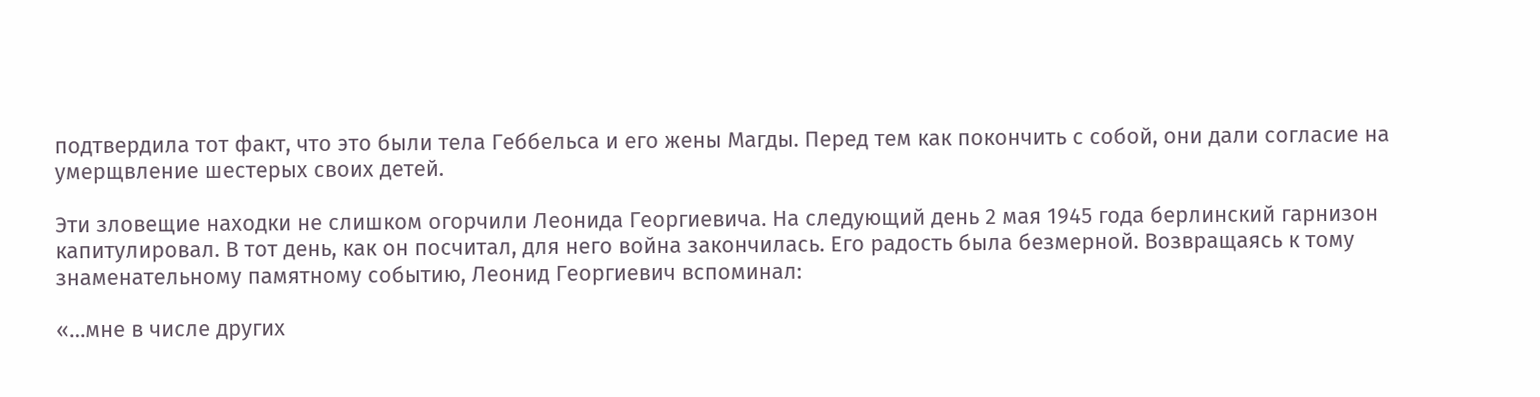подтвердила тот факт, что это были тела Геббельса и его жены Магды. Перед тем как покончить с собой, они дали согласие на умерщвление шестерых своих детей.

Эти зловещие находки не слишком огорчили Леонида Георгиевича. На следующий день 2 мая 1945 года берлинский гарнизон капитулировал. В тот день, как он посчитал, для него война закончилась. Его радость была безмерной. Возвращаясь к тому знаменательному памятному событию, Леонид Георгиевич вспоминал:

«…мне в числе других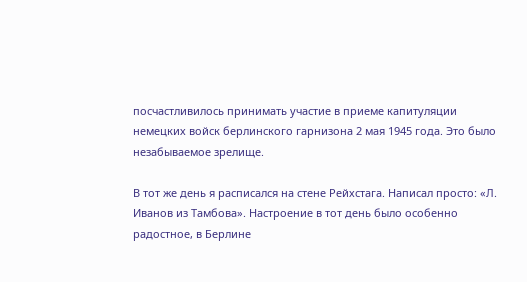посчастливилось принимать участие в приеме капитуляции немецких войск берлинского гарнизона 2 мая 1945 года. Это было незабываемое зрелище.

В тот же день я расписался на стене Рейхстага. Написал просто: «Л. Иванов из Тамбова». Настроение в тот день было особенно радостное, в Берлине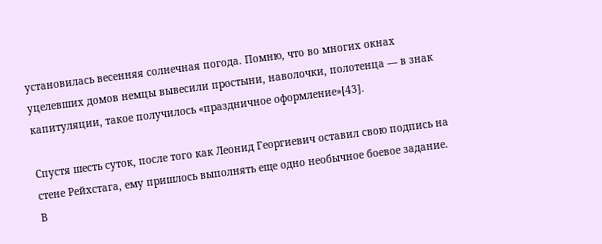установилась весенняя солнечная погода. Помню, что во многих окнах уцелевших домов немцы вывесили простыни, наволочки, полотенца — в знак капитуляции, такое получилось «праздничное оформление»[43].

Спустя шесть суток, после того как Леонид Георгиевич оставил свою подпись на стене Рейхстага, ему пришлось выполнять еще одно необычное боевое задание. В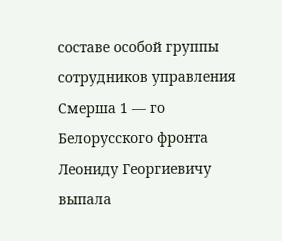составе особой группы сотрудников управления Смерша 1 — го Белорусского фронта Леониду Георгиевичу выпала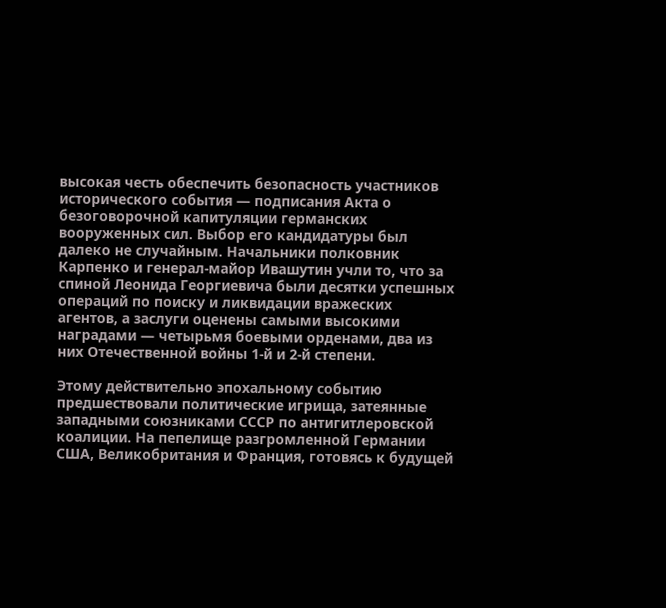высокая честь обеспечить безопасность участников исторического события — подписания Акта о безоговорочной капитуляции германских вооруженных сил. Выбор его кандидатуры был далеко не случайным. Начальники полковник Карпенко и генерал-майор Ивашутин учли то, что за спиной Леонида Георгиевича были десятки успешных операций по поиску и ликвидации вражеских агентов, а заслуги оценены самыми высокими наградами — четырьмя боевыми орденами, два из них Отечественной войны 1-й и 2-й степени.

Этому действительно эпохальному событию предшествовали политические игрища, затеянные западными союзниками СССР по антигитлеровской коалиции. На пепелище разгромленной Германии США, Великобритания и Франция, готовясь к будущей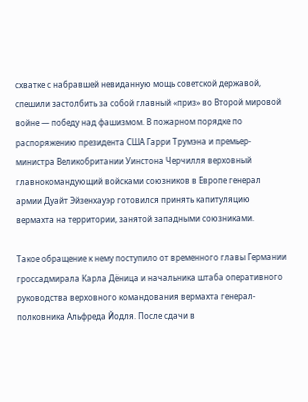схватке с набравшей невиданную мощь советской державой, спешили застолбить за собой главный «приз» во Второй мировой войне — победу над фашизмом. В пожарном порядке по распоряжению президента США Гарри Трумэна и премьер-министра Великобритании Уинстона Черчилля верховный главнокомандующий войсками союзников в Европе генерал армии Дуайт Эйзенхауэр готовился принять капитуляцию вермахта на территории, занятой западными союзниками.

Такое обращение к нему поступило от временного главы Германии гроссадмирала Карла Дёница и начальника штаба оперативного руководства верховного командования вермахта генерал-полковника Альфреда Йодля. После сдачи в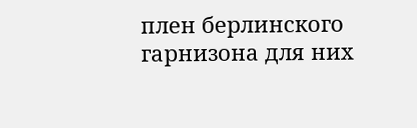плен берлинского гарнизона для них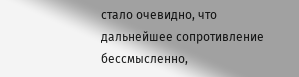стало очевидно, что дальнейшее сопротивление бессмысленно,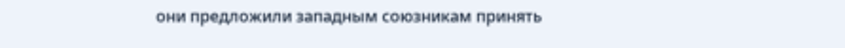они предложили западным союзникам принять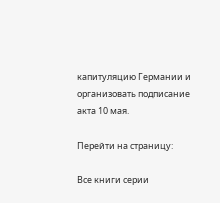капитуляцию Германии и организовать подписание акта 10 мая.

Перейти на страницу:

Все книги серии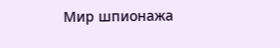Мир шпионажа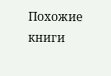Похожие книги